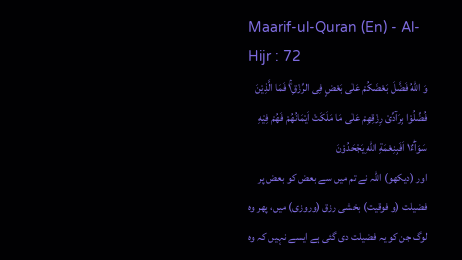Maarif-ul-Quran (En) - Al-Hijr : 72
وَ اللّٰهُ فَضَّلَ بَعْضَكُمْ عَلٰى بَعْضٍ فِی الرِّزْقِ١ۚ فَمَا الَّذِیْنَ فُضِّلُوْا بِرَآدِّیْ رِزْقِهِمْ عَلٰى مَا مَلَكَتْ اَیْمَانُهُمْ فَهُمْ فِیْهِ سَوَآءٌ١ؕ اَفَبِنِعْمَةِ اللّٰهِ یَجْحَدُوْنَ
اور (دیکھو) اللہ نے تم میں سے بعض کو بعض پر فضیلت (و فوقیت) بخشی رزق (وروزی) میں، پھر وہ لوگ جن کو یہ فضیلت دی گئی ہے ایسے نہیں کہ وہ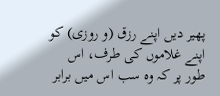پھیر دیں اپنے رزق (و روزی) کو اپنے غلاموں کی طرف، اس طور پر کہ وہ سب اس میں برابر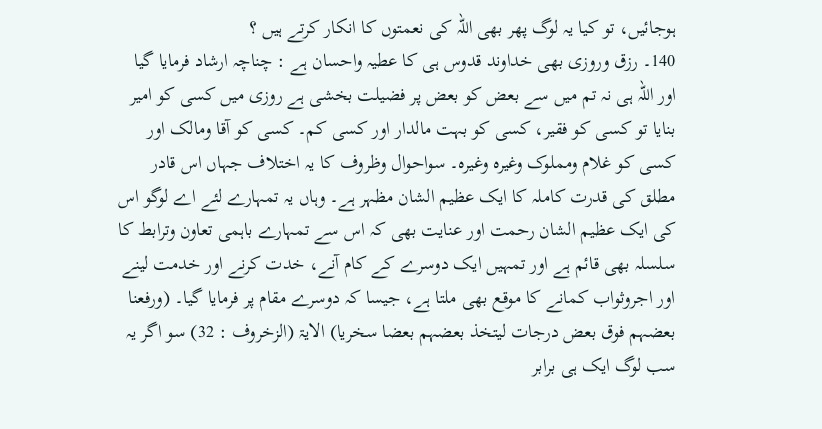ہوجائیں، تو کیا یہ لوگ پھر بھی اللہ کی نعمتوں کا انکار کرتے ہیں ؟
140۔ رزق وروزی بھی خداوند قدوس ہی کا عطیہ واحسان ہے : چناچہ ارشاد فرمایا گیا اور اللہ ہی نہ تم میں سے بعض کو بعض پر فضیلت بخشی ہے روزی میں کسی کو امیر بنایا تو کسی کو فقیر، کسی کو بہت مالدار اور کسی کم۔ کسی کو آقا ومالک اور کسی کو غلام ومملوک وغیرہ وغیرہ۔ سواحوال وظروف کا یہ اختلاف جہاں اس قادر مطلق کی قدرت کاملہ کا ایک عظیم الشان مظہر ہے۔ وہاں یہ تمہارے لئے اے لوگو اس کی ایک عظیم الشان رحمت اور عنایت بھی کہ اس سے تمہارے باہمی تعاون وترابط کا سلسلہ بھی قائم ہے اور تمہیں ایک دوسرے کے کام آنے، خدت کرنے اور خدمت لینے اور اجروثواب کمانے کا موقع بھی ملتا ہے، جیسا کہ دوسرے مقام پر فرمایا گیا۔ (ورفعنا بعضہم فوق بعض درجات لیتخذ بعضہم بعضا سخریا) الایۃ (الزخروف : 32) سو اگر یہ سب لوگ ایک ہی برابر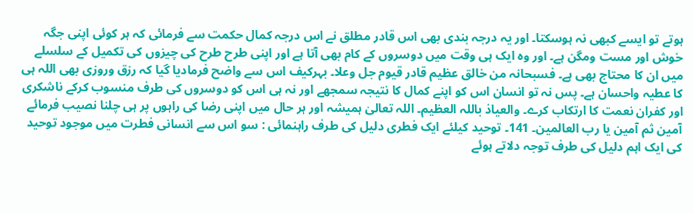ہوتے تو ایسے کبھی نہ ہوسکتا۔ اور یہ درجہ بندی بھی اس قادر مطلق نے اس درجہ کمال حکمت سے فرمائی کہ ہر کوئی اپنی جگہ خوش اور مست ومگن ہے۔ اور وہ ایک ہی وقت میں دوسروں کے کام بھی آتا ہے اور اپنی طرح طرح کی چیزوں کی تکمیل کے سلسلے میں ان کا محتاج بھی ہے۔ فسبحانہ من خالق عظیم قادر قیوم جل وعلا۔ بہرکیف اس سے واضح فرمادیا گیا کہ رزق وروزی بھی اللہ ہی کا عطیہ واحسان ہے۔ پس نہ تو انسان اس کو اپنے کمال کا نتیجہ سمجھے اور نہ ہی اس کو دوسروں کی طرف منسوب کرکے ناشکری اور کفران نعمت کا ارتکاب کرے۔ والعیاذ باللہ العظیم۔ اللہ تعالیٰ ہمیشہ اور ہر حال میں اپنی رضا کی راہوں پر ہی چلنا نصیب فرمائے آمین ثم آمین یا رب العالمین۔ 141۔ توحید کیلئے ایک فطری دلیل کی طرف راہنمائی : سو اس سے انسانی فطرت میں موجود توحید کی ایک اہم دلیل کی طرف توجہ دلاتے ہوئے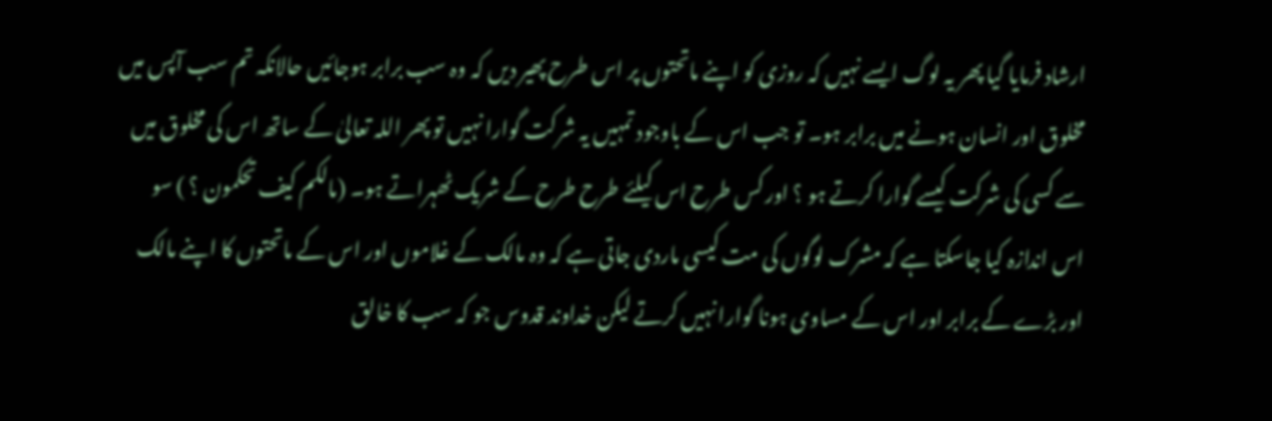ارشاد فرمایا گیا پھر یہ لوگ ایسے نہیں کہ روزی کو اپنے ماتحتوں پر اس طرح پھیر دیں کہ وہ سب برابر ہوجائیں حالانکہ تم سب آپس میں مخلوق اور انسان ہونے میں برابر ہو۔ تو جب اس کے باوجود تمہیں یہ شرکت گوارا نہیں تو پھر اللہ تعالیٰ کے ساتھ اس کی مخلوق میں سے کسی کی شرکت کیسے گوارا کرتے ہو ؟ اور کس طرح اس کیلئے طرح طرح کے شریک ٹھہراتے ہو۔ (مالکم کیف تحکمون ؟ ) سو اس اندازہ کیا جاسکتا ہے کہ مشرک لوگوں کی مت کیسی ماردی جاتی ہے کہ وہ مالک کے غلاموں اور اس کے ماتحتوں کا اپنے مالک اور بڑے کے برابر اور اس کے مساوی ہونا گوارا نہیں کرتے لیکن خداوند قدوس جو کہ سب کا خالق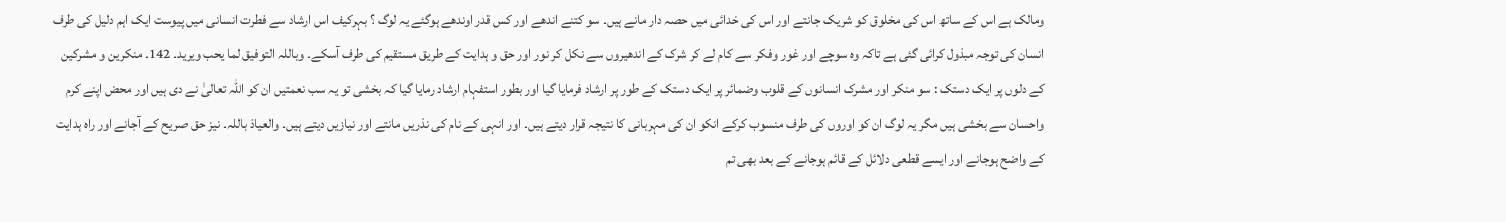ومالک ہے اس کے ساتھ اس کی مخلوق کو شریک جانتے اور اس کی خدائی میں حصہ دار مانے ہیں۔ سو کتنے اندھے اور کس قدر اوندھے ہوگئے یہ لوگ ؟ بہرکیف اس ارشاد سے فطرت انسانی میں پیوست ایک اہم دلیل کی طرف انسان کی توجہ مبذول کرائی گئی ہے تاکہ وہ سوچے اور غور وفکر سے کام لے کر شرک کے اندھیروں سے نکل کر نور اور حق و ہدایت کے طریق مستقیم کی طرف آسکے۔ وباللہ التوفیق لما یحب ویرید۔ 142۔ منکرین و مشرکین کے دلوں پر ایک دستک : سو منکر اور مشرک انسانوں کے قلوب وضمائر پر ایک دستک کے طور پر ارشاد فرمایا گیا اور بطور استفہام ارشاد رمایا گیا کہ بخشی تو یہ سب نعمتیں ان کو اللہ تعالیٰ نے دی ہیں اور محض اپنے کرم واحسان سے بخشی ہیں مگر یہ لوگ ان کو اوروں کی طرف منسوب کرکے انکو ان کی مہربانی کا نتیجہ قرار دیتے ہیں۔ اور انہی کے نام کی نذریں مانتے اور نیازیں دیتے ہیں۔ والعیاذ باللہ۔ نیز حق صریح کے آجانے اور راہ ہدایت کے واضح ہوجانے اور ایسے قطعی دلائل کے قائم ہوجانے کے بعد بھی تم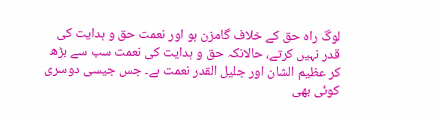لوگ راہ حق کے خلاف گامزن ہو اور نعمت حق و ہدایت کی قدر نہیں کرتے، حالانکہ حق و ہدایت کی نعمت سب سے بڑھ کر عظیم الشان اور جلیل القدر نعمت ہے۔ جس جیسی دوسری کوئی بھی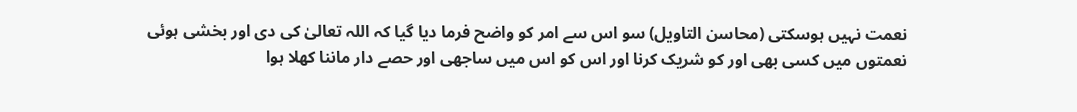نعمت نہیں ہوسکتی (محاسن التاویل) سو اس سے امر کو واضح فرما دیا گیا کہ اللہ تعالیٰ کی دی اور بخشی ہوئی نعمتوں میں کسی بھی اور کو شریک کرنا اور اس کو اس میں ساجھی اور حصے دار ماننا کھلا ہوا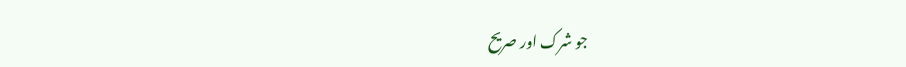جو شرک اور صریح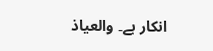انکار ہے۔ والعیاذ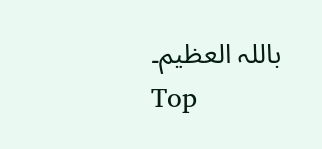باللہ العظیم۔
Top